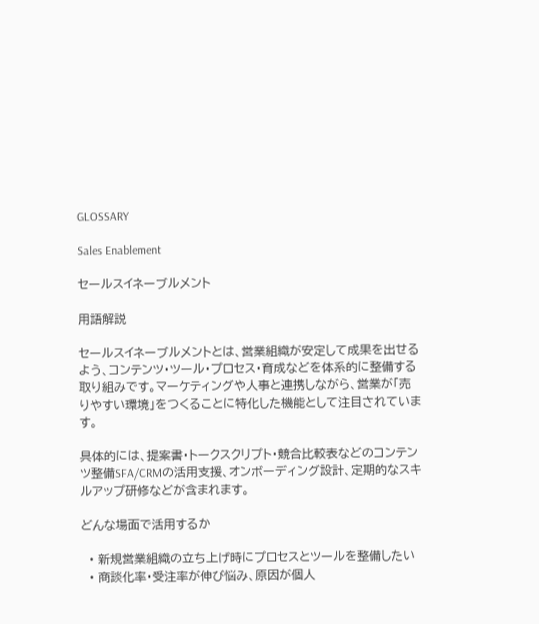GLOSSARY

Sales Enablement

セールスイネーブルメント

用語解説

セールスイネーブルメントとは、営業組織が安定して成果を出せるよう、コンテンツ・ツール・プロセス・育成などを体系的に整備する取り組みです。マーケティングや人事と連携しながら、営業が「売りやすい環境」をつくることに特化した機能として注目されています。

具体的には、提案書・トークスクリプト・競合比較表などのコンテンツ整備SFA/CRMの活用支援、オンボーディング設計、定期的なスキルアップ研修などが含まれます。

どんな場面で活用するか

  • 新規営業組織の立ち上げ時にプロセスとツールを整備したい
  • 商談化率・受注率が伸び悩み、原因が個人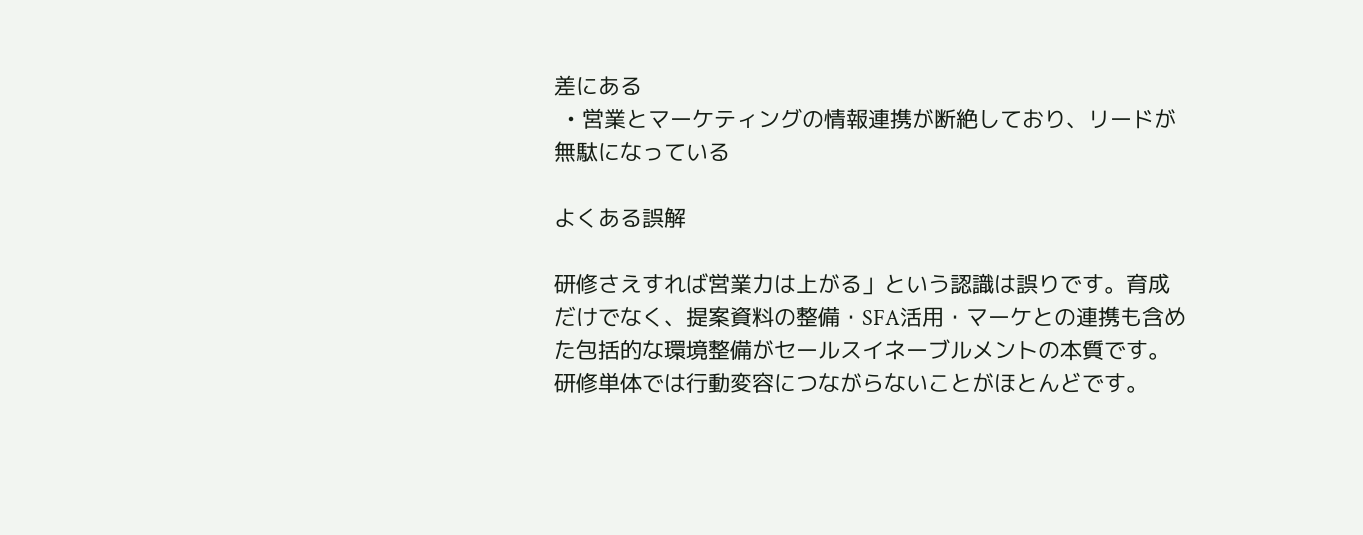差にある
  • 営業とマーケティングの情報連携が断絶しており、リードが無駄になっている

よくある誤解

研修さえすれば営業力は上がる」という認識は誤りです。育成だけでなく、提案資料の整備・SFA活用・マーケとの連携も含めた包括的な環境整備がセールスイネーブルメントの本質です。研修単体では行動変容につながらないことがほとんどです。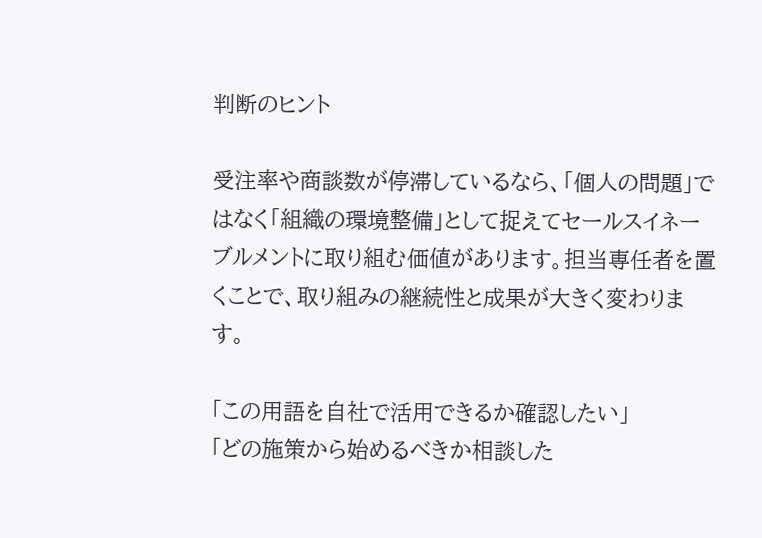判断のヒント

受注率や商談数が停滞しているなら、「個人の問題」ではなく「組織の環境整備」として捉えてセールスイネーブルメントに取り組む価値があります。担当専任者を置くことで、取り組みの継続性と成果が大きく変わります。

「この用語を自社で活用できるか確認したい」
「どの施策から始めるべきか相談した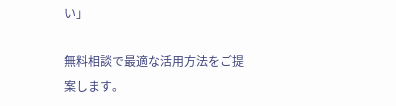い」

無料相談で最適な活用方法をご提案します。